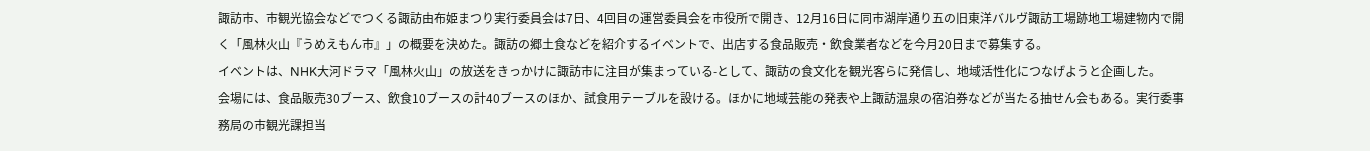諏訪市、市観光協会などでつくる諏訪由布姫まつり実行委員会は7日、4回目の運営委員会を市役所で開き、12月16日に同市湖岸通り五の旧東洋バルヴ諏訪工場跡地工場建物内で開く「風林火山『うめえもん市』」の概要を決めた。諏訪の郷土食などを紹介するイベントで、出店する食品販売・飲食業者などを今月20日まで募集する。
イベントは、NHK大河ドラマ「風林火山」の放送をきっかけに諏訪市に注目が集まっている-として、諏訪の食文化を観光客らに発信し、地域活性化につなげようと企画した。
会場には、食品販売30ブース、飲食10ブースの計40ブースのほか、試食用テーブルを設ける。ほかに地域芸能の発表や上諏訪温泉の宿泊券などが当たる抽せん会もある。実行委事務局の市観光課担当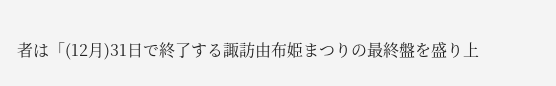者は「(12月)31日で終了する諏訪由布姫まつりの最終盤を盛り上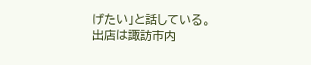げたい」と話している。
出店は諏訪市内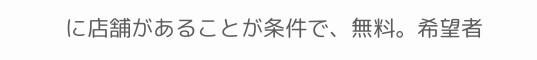に店舗があることが条件で、無料。希望者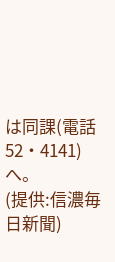は同課(電話52・4141)へ。
(提供:信濃毎日新聞)